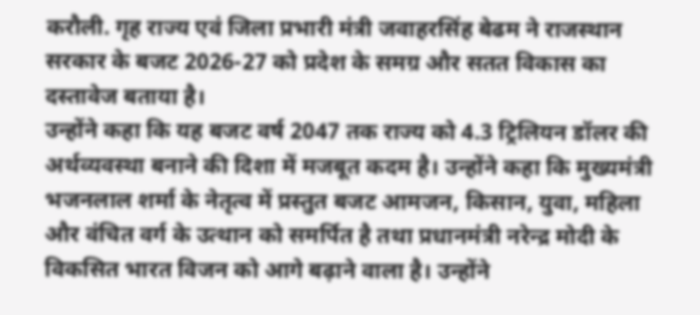करौली. गृह राज्य एवं जिला प्रभारी मंत्री जवाहरसिंह बेढम ने राजस्थान सरकार के बजट 2026-27 को प्रदेश के समग्र और सतत विकास का दस्तावेज बताया है।
उन्होंने कहा कि यह बजट वर्ष 2047 तक राज्य को 4.3 ट्रिलियन डॉलर की अर्थव्यवस्था बनाने की दिशा में मजबूत कदम है। उन्होंने कहा कि मुख्यमंत्री भजनलाल शर्मा के नेतृत्व में प्रस्तुत बजट आमजन, किसान, युवा, महिला और वंचित वर्ग के उत्थान को समर्पित है तथा प्रधानमंत्री नरेन्द्र मोदी के विकसित भारत विजन को आगे बढ़ाने वाला है। उन्होंने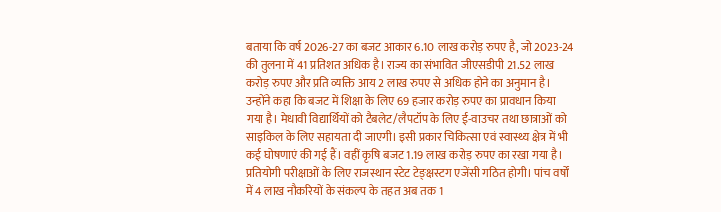बताया कि वर्ष 2026-27 का बजट आकार 6.10 लाख करोड़ रुपए है, जो 2023-24 की तुलना में 41 प्रतिशत अधिक है। राज्य का संभावित जीएसडीपी 21.52 लाख करोड़ रुपए और प्रति व्यक्ति आय 2 लाख रुपए से अधिक होने का अनुमान है। उन्होंने कहा कि बजट में शिक्षा के लिए 69 हजार करोड़ रुपए का प्रावधान किया गया है। मेधावी विद्यार्थियों को टैबलेट/लैपटॉप के लिए ई-वाउचर तथा छात्राओं को साइकिल के लिए सहायता दी जाएगी। इसी प्रकार चिकित्सा एवं स्वास्थ्य क्षेत्र में भी कई घोषणाएं की गई हैं। वहीं कृषि बजट 1.19 लाख करोड़ रुपए का रखा गया है। प्रतियोगी परीक्षाओं के लिए राजस्थान स्टेट टेङ्क्षस्टग एजेंसी गठित होगी। पांच वर्षों में 4 लाख नौकरियों के संकल्प के तहत अब तक 1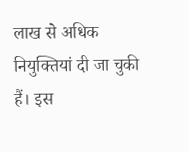लाख से अधिक नियुक्तियां दी जा चुकी हैं। इस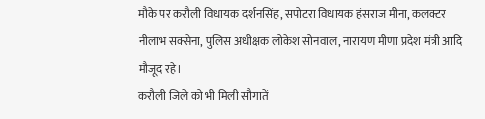मौके पर करौली विधायक दर्शनसिंह, सपोटरा विधायक हंसराज मीना, कलक्टर नीलाभ सक्सेना, पुलिस अधीक्षक लोकेश सोनवाल, नारायण मीणा प्रदेश मंत्री आदि मौजूद रहे।
करौली जिले को भी मिली सौगातें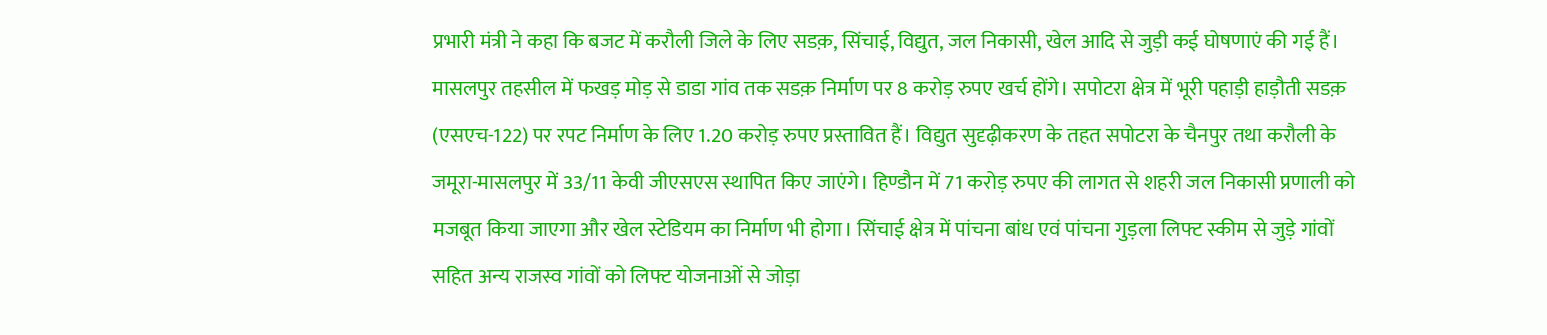प्रभारी मंत्री ने कहा कि बजट में करौली जिले के लिए सडक़, सिंचाई, विद्युत, जल निकासी, खेल आदि से जुड़ी कई घोषणाएं की गई हैं। मासलपुर तहसील में फखड़ मोड़ से डाडा गांव तक सडक़ निर्माण पर 8 करोड़ रुपए खर्च होंगे। सपोटरा क्षेत्र में भूरी पहाड़ी हाड़ौती सडक़ (एसएच-122) पर रपट निर्माण के लिए 1.20 करोड़ रुपए प्रस्तावित हैं। विद्युत सुदृढ़ीकरण के तहत सपोटरा के चैनपुर तथा करौली के जमूरा-मासलपुर में 33/11 केवी जीएसएस स्थापित किए जाएंगे। हिण्डौन में 71 करोड़ रुपए की लागत से शहरी जल निकासी प्रणाली को मजबूत किया जाएगा और खेल स्टेडियम का निर्माण भी होगा। सिंचाई क्षेत्र में पांचना बांध एवं पांचना गुड़ला लिफ्ट स्कीम से जुड़े गांवों सहित अन्य राजस्व गांवों को लिफ्ट योजनाओं से जोड़ा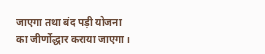जाएगा तथा बंद पड़ी योजना का जीर्णोद्धार कराया जाएगा।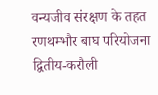वन्यजीव संरक्षण के तहत रणथम्भौर बाघ परियोजना द्वितीय-करौली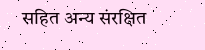सहित अन्य संरक्षित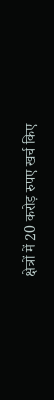क्षेत्रों में 20 करोड़ रुपए खर्च किए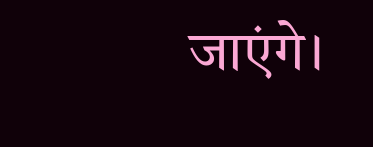जाएंगे।